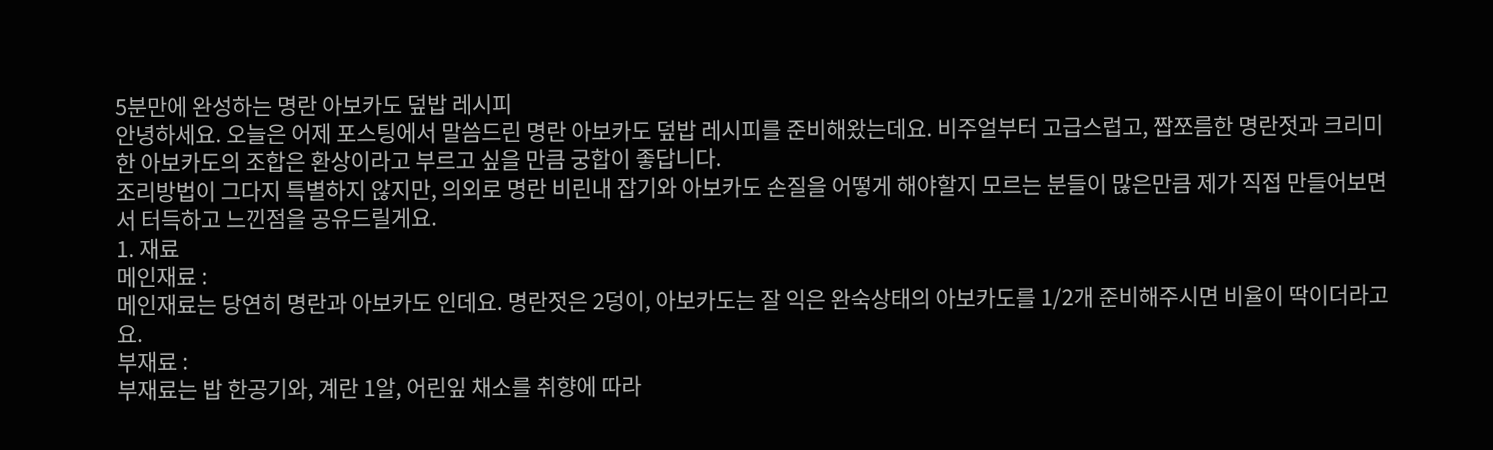5분만에 완성하는 명란 아보카도 덮밥 레시피
안녕하세요. 오늘은 어제 포스팅에서 말씀드린 명란 아보카도 덮밥 레시피를 준비해왔는데요. 비주얼부터 고급스럽고, 짭쪼름한 명란젓과 크리미한 아보카도의 조합은 환상이라고 부르고 싶을 만큼 궁합이 좋답니다.
조리방법이 그다지 특별하지 않지만, 의외로 명란 비린내 잡기와 아보카도 손질을 어떻게 해야할지 모르는 분들이 많은만큼 제가 직접 만들어보면서 터득하고 느낀점을 공유드릴게요.
1. 재료
메인재료 :
메인재료는 당연히 명란과 아보카도 인데요. 명란젓은 2덩이, 아보카도는 잘 익은 완숙상태의 아보카도를 1/2개 준비해주시면 비율이 딱이더라고요.
부재료 :
부재료는 밥 한공기와, 계란 1알, 어린잎 채소를 취향에 따라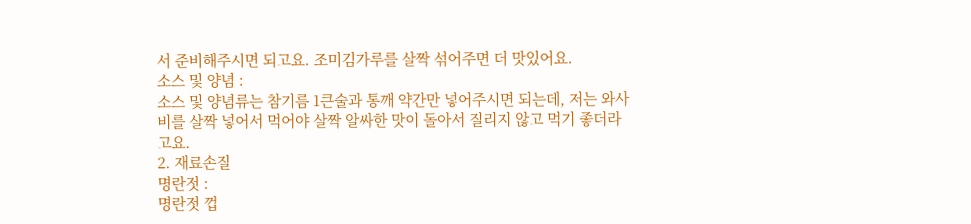서 준비해주시면 되고요. 조미김가루를 살짝 섞어주면 더 맛있어요.
소스 및 양념 :
소스 및 양념류는 참기름 1큰술과 통깨 약간만 넣어주시면 되는데, 저는 와사비를 살짝 넣어서 먹어야 살짝 알싸한 맛이 돌아서 질리지 않고 먹기 좋더라고요.
2. 재료손질
명란젓 :
명란젓 껍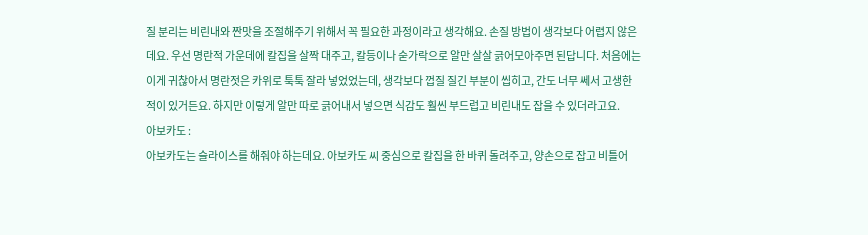질 분리는 비린내와 짠맛을 조절해주기 위해서 꼭 필요한 과정이라고 생각해요. 손질 방법이 생각보다 어렵지 않은데요. 우선 명란적 가운데에 칼집을 살짝 대주고, 칼등이나 숟가락으로 알만 살살 긁어모아주면 된답니다. 처음에는 이게 귀찮아서 명란젓은 카위로 툭툭 잘라 넣었었는데, 생각보다 껍질 질긴 부분이 씹히고, 간도 너무 쎄서 고생한 적이 있거든요. 하지만 이렇게 알만 따로 긁어내서 넣으면 식감도 훨씬 부드럽고 비린내도 잡을 수 있더라고요.
아보카도 :
아보카도는 슬라이스를 해줘야 하는데요. 아보카도 씨 중심으로 칼집을 한 바퀴 돌려주고, 양손으로 잡고 비틀어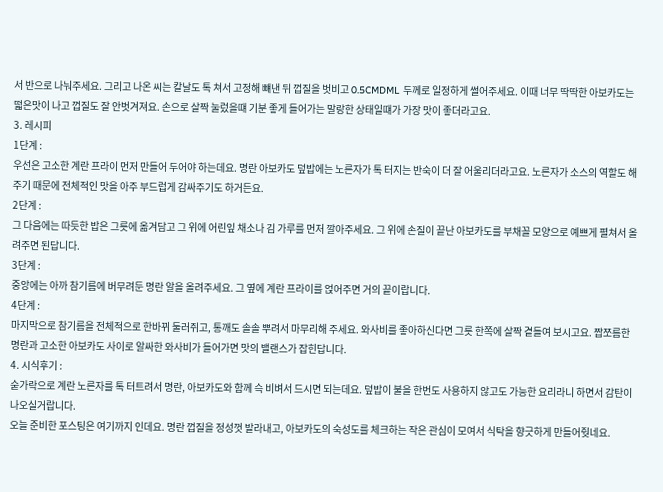서 반으로 나눠주세요. 그리고 나온 씨는 칼날도 톡 쳐서 고정해 뺴낸 뒤 껍질을 벗비고 0.5CMDML 두께로 일정하게 썰어주세요. 이때 너무 딱딱한 아보카도는 떫은맛이 나고 껍질도 잘 안벗겨져요. 손으로 살짝 눌렀을떄 기분 좋게 들어가는 말랑한 상태일떄가 가장 맛이 좋더라고요.
3. 레시피
1단계 :
우선은 고소한 계란 프라이 먼저 만들어 두어야 하는데요. 명란 아보카도 덮밥에는 노른자가 톡 터지는 반숙이 더 잘 어울리더라고요. 노른자가 소스의 역할도 해주기 때문에 전체적인 맛을 아주 부드럽게 감싸주기도 하거든요.
2단계 :
그 다음에는 따듯한 밥은 그릇에 옮겨담고 그 위에 어린잎 채소나 김 가루를 먼저 깔아주세요. 그 위에 손질이 끝난 아보카도를 부채꼴 모양으로 예쁘게 펼쳐서 올려주면 된답니다.
3단계 :
중앙에는 아까 참기름에 버무려둔 명란 알을 올려주세요. 그 옆에 계란 프라이를 얹어주면 거의 끝이랍니다.
4단계 :
마지막으로 참기름을 전체적으로 한바뀌 둘러쥐고, 통깨도 솔솔 뿌려서 마무리해 주세요. 와사비를 좋아하신다면 그릇 한쪽에 살짝 곁들여 보시고요. 짭쪼름한 명란과 고소한 아보카도 사이로 알싸한 와사비가 들어가면 맛의 밸랜스가 잡힌답니다.
4. 시식후기 :
숟가락으로 계란 노른자를 톡 터트려서 명란, 아보카도와 함께 슥 비벼서 드시면 되는데요. 덮밥이 불을 한번도 사용하지 않고도 가능한 요리라니 하면서 감탄이 나오실거랍니다.
오늘 준비한 포스팅은 여기까지 인데요. 명란 껍질을 정성껏 발라내고, 아보카도의 숙성도를 체크하는 작은 관심이 모여서 식탁을 향긋하게 만들어줫네요.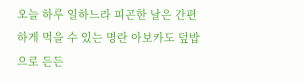오늘 하루 일하느라 피곤한 날은 간편하게 먹을 수 있는 명란 아보카도 덮밥으로 든든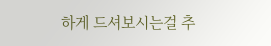하게 드셔보시는걸 추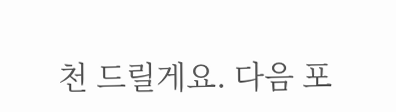천 드릴게요. 다음 포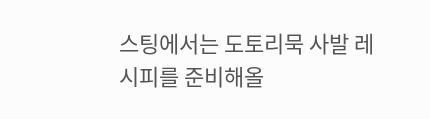스팅에서는 도토리묵 사발 레시피를 준비해올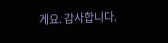게요. 감사합니다.